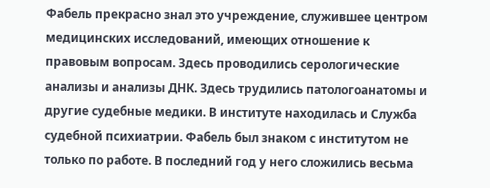Фабель прекрасно знал это учреждение, служившее центром медицинских исследований, имеющих отношение к правовым вопросам. Здесь проводились серологические анализы и анализы ДНК. Здесь трудились патологоанатомы и другие судебные медики. В институте находилась и Служба судебной психиатрии. Фабель был знаком с институтом не только по работе. В последний год у него сложились весьма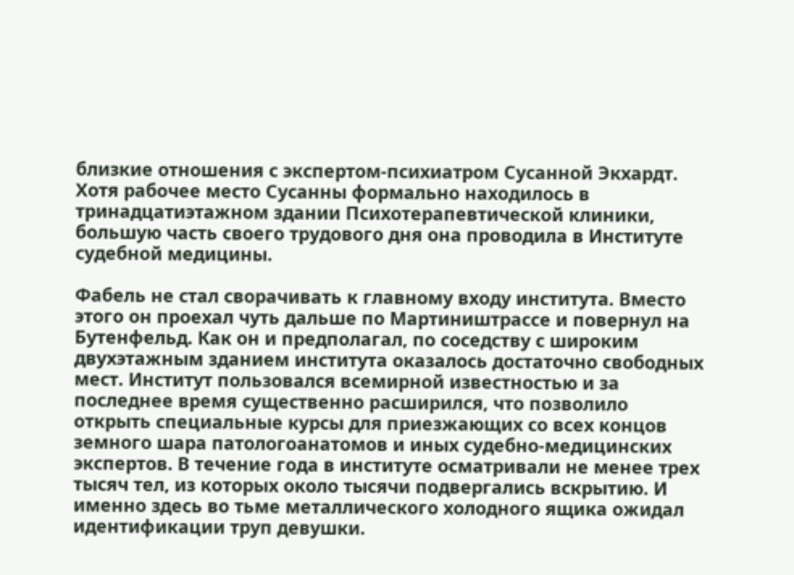близкие отношения с экспертом-психиатром Сусанной Экхардт. Хотя рабочее место Сусанны формально находилось в тринадцатиэтажном здании Психотерапевтической клиники, большую часть своего трудового дня она проводила в Институте судебной медицины.

Фабель не стал сворачивать к главному входу института. Вместо этого он проехал чуть дальше по Мартиништрассе и повернул на Бутенфельд. Как он и предполагал, по соседству с широким двухэтажным зданием института оказалось достаточно свободных мест. Институт пользовался всемирной известностью и за последнее время существенно расширился, что позволило открыть специальные курсы для приезжающих со всех концов земного шара патологоанатомов и иных судебно-медицинских экспертов. В течение года в институте осматривали не менее трех тысяч тел, из которых около тысячи подвергались вскрытию. И именно здесь во тьме металлического холодного ящика ожидал идентификации труп девушки.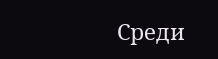Среди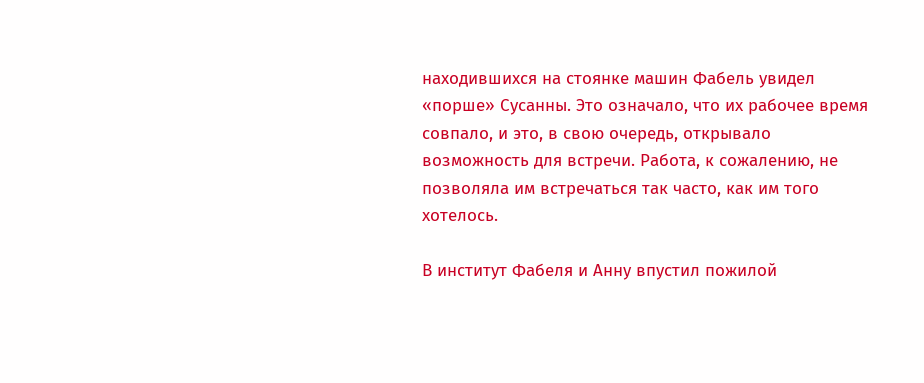находившихся на стоянке машин Фабель увидел «порше» Сусанны. Это означало, что их рабочее время совпало, и это, в свою очередь, открывало возможность для встречи. Работа, к сожалению, не позволяла им встречаться так часто, как им того хотелось.

В институт Фабеля и Анну впустил пожилой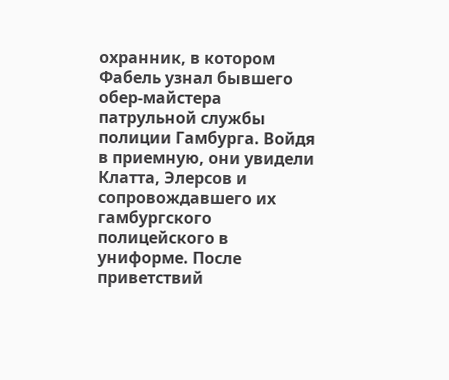охранник, в котором Фабель узнал бывшего обер-майстера патрульной службы полиции Гамбурга. Войдя в приемную, они увидели Клатта, Элерсов и сопровождавшего их гамбургского полицейского в униформе. После приветствий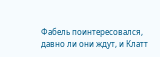Фабель поинтересовался, давно ли они ждут, и Клатт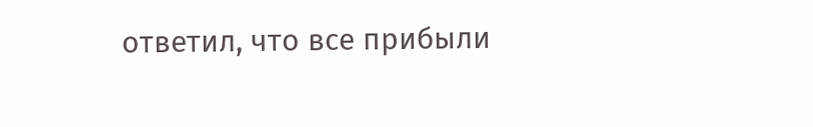ответил, что все прибыли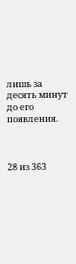лишь за десять минут до его появления.



28 из 363